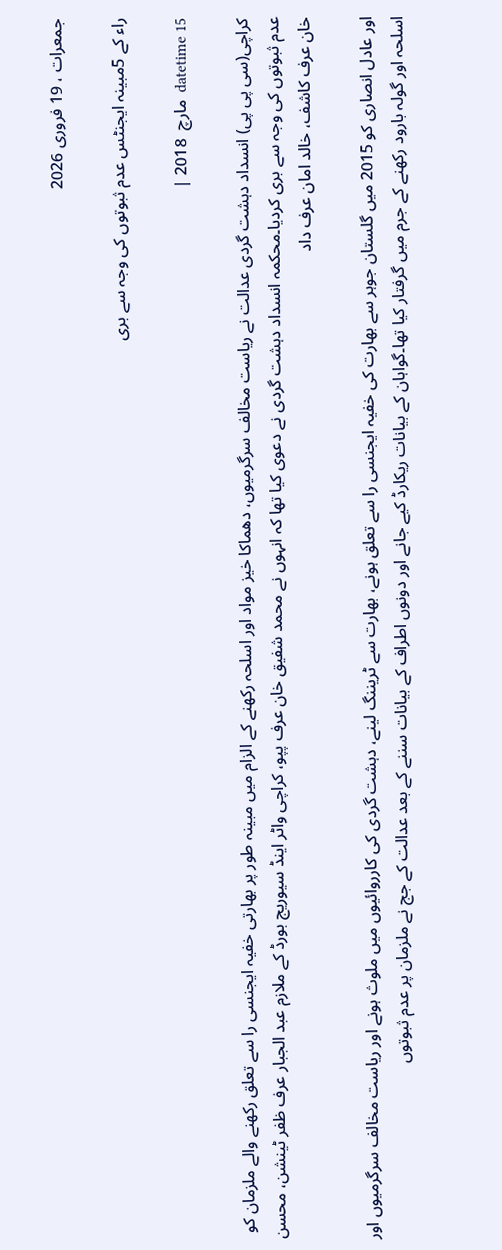جمعرات ، 19 فروری 2026

راء کے 5مبینہ ایجنٹس عدم ثبوتوں کی وجہ سے بری

datetime 15  مارچ  2018 |

کراچی(سی پی پی) انسداد دہشت گردی عدالت نے ریاست مخالف سرگرمیوں، دھماکا خیز مواد اور اسلحہ رکھنے کے الزام میں مبینہ طور پر بھارتی خفیہ ایجنسی را سے تعلق رکھنے والے ملزمان کو عدم ثبوتوں کی وجہ سے بری کردیا۔محکمہ انسداد دہشت گردی نے دعوی کیا تھا کہ انہوں نے محمد شفیق خان عرف پپو، کراچی واٹر اینڈ سیوریج بورڈ کے ملازم عبد الجبار عرف ظفر ٹینشن، محسن خان عرف کاشف، خالد امان عرف داد

اور عادل انصاری کو 2015 میں گلستان جوہر سے بھارت کی خفیہ ایجنسی را سے تعلق ہونے، بھارت سے ٹریننگ لینے، دہشت گردی کی کارروائیوں میں ملوث ہونے اور ریاست مخالف سرگرمیوں اور اسلحہ اور گولہ بارود رکھنے کے جرم میں گرفتار کیا تھا۔گواہان کے بیانات ریکارڈ کیے جانے اور دونوں اطراف کے بیانات سننے کے بعد عدالت کے جج نے ملزمان پر عدم ثبوتوں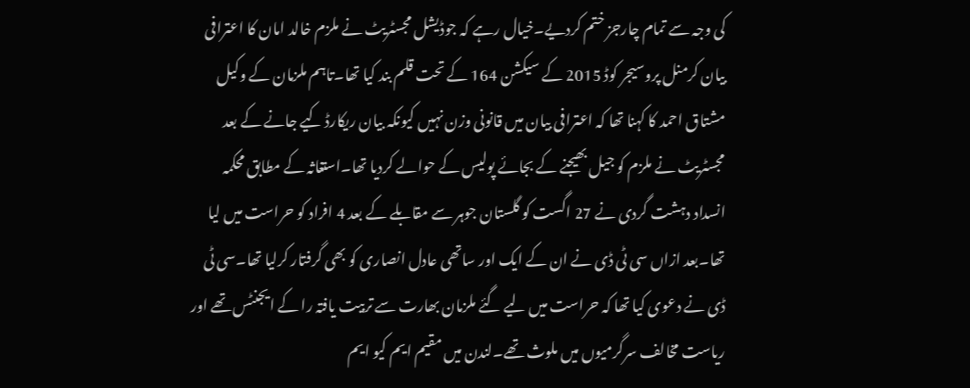کی وجہ سے تمام چارجز ختم کردیے۔خیال رہے کہ جوڈیشل مجسٹریٹ نے ملزم خالد امان کا اعترافی بیان کرمنل پروسیجر کوڈ 2015 کے سیکشن 164 کے تحت قلم بند کیا تھا۔تاہم ملزمان کے وکیل مشتاق احمد کا کہنا تھا کہ اعترافی بیان میں قانونی وزن نہیں کیونکہ بیان ریکارڈ کیے جانے کے بعد مجسٹریٹ نے ملزم کو جیل بھیجنے کے بجائے پولیس کے حوالے کردیا تھا۔استغاثہ کے مطابق محکمہ انسداد دہشت گردی نے 27 اگست کو گلستان جوہر سے مقابلے کے بعد 4 افراد کو حراست میں لیا تھا۔بعد ازاں سی ٹی ڈی نے ان کے ایک اور ساتھی عادل انصاری کو بھی گرفتار کرلیا تھا۔سی ٹی ڈی نے دعوی کیا تھا کہ حراست میں لیے گئے ملزمان بھارت سے تربیت یافتہ را کے ایجنٹس تھے اور ریاست مخالف سرگرمیوں میں ملوث تھے۔لندن میں مقیم ایم کیو ایم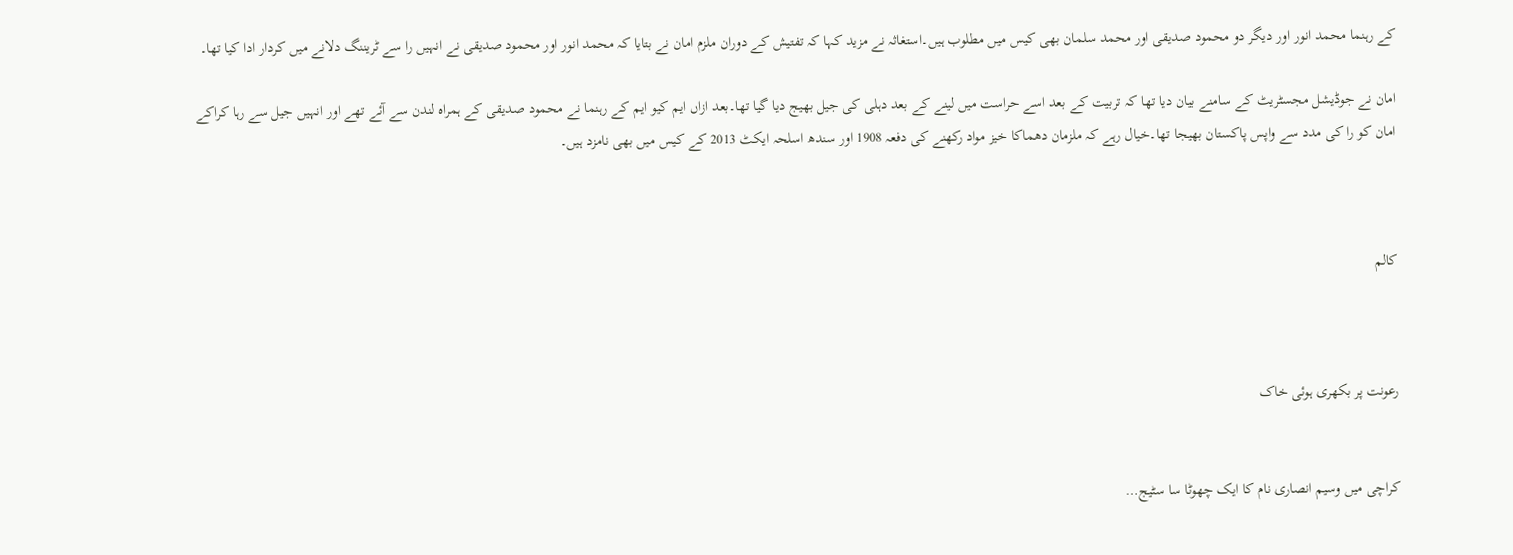کے رہنما محمد انور اور دیگر دو محمود صدیقی اور محمد سلمان بھی کیس میں مطلوب ہیں۔استغاثہ نے مزید کہا کہ تفتیش کے دوران ملزم امان نے بتایا کہ محمد انور اور محمود صدیقی نے انہیں را سے ٹریننگ دلانے میں کردار ادا کیا تھا۔

امان نے جوڈیشل مجسٹریٹ کے سامنے بیان دیا تھا کہ تربیت کے بعد اسے حراست میں لینے کے بعد دہلی کی جیل بھیج دیا گیا تھا۔بعد ازاں ایم کیو ایم کے رہنما نے محمود صدیقی کے ہمراہ لندن سے آئے تھے اور انہیں جیل سے رہا کراکے امان کو را کی مدد سے واپس پاکستان بھیجا تھا۔خیال رہے کہ ملزمان دھماکا خیز مواد رکھنے کی دفعہ 1908 اور سندھ اسلحہ ایکٹ 2013 کے کیس میں بھی نامزد ہیں۔



کالم



رعونت پر بکھری ہوئی خاک


کراچی میں وسیم انصاری نام کا ایک چھوٹا سا سٹیج…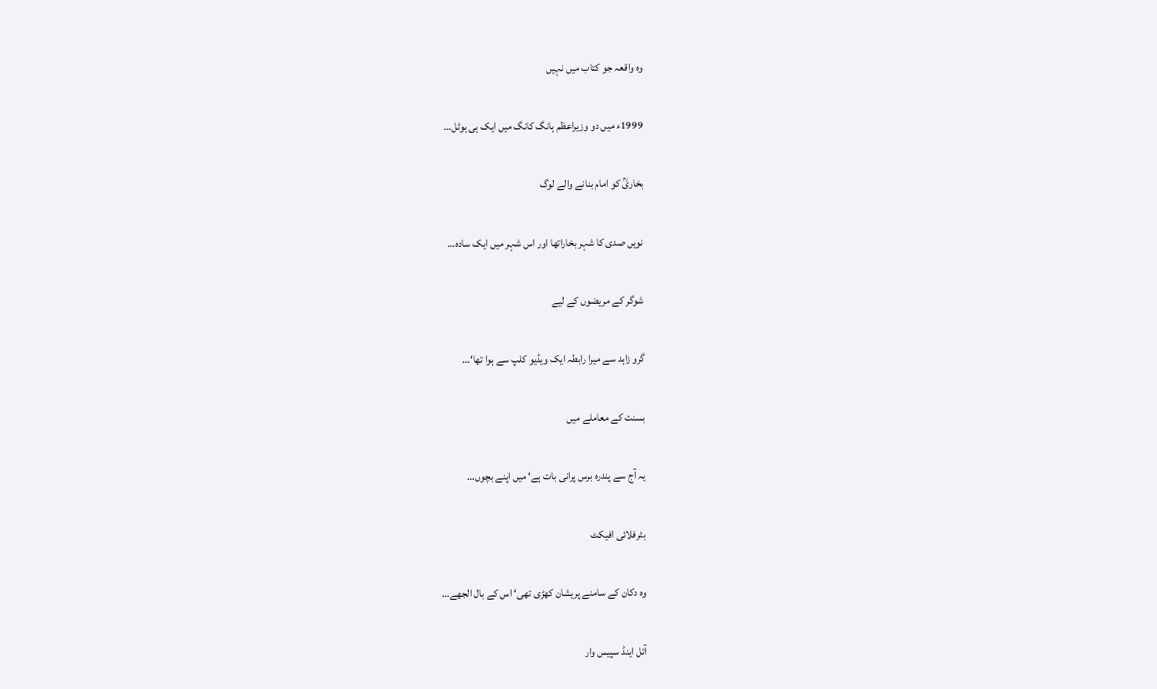وہ واقعہ جو کتاب میں نہیں

1999ء میں دو وزیراعظم ہانگ کانگ میں ایک ہی ہوٹل…

بخاریؒ کو امام بنانے والے لوگ

نویں صدی کا شہر بخاراتھا اور اس شہر میں ایک سادہ…

شوگر کے مریضوں کے لیے

گرو زاہد سے میرا رابطہ ایک ویڈیو کلپ سے ہوا تھا‘…

بسنت کے معاملے میں

یہ آج سے پندرہ برس پرانی بات ہے‘ میں اپنے بچوں…

بٹرفلائی افیکٹ

وہ دکان کے سامنے پریشان کھڑی تھی‘ اس کے بال الجھے…

آئل اینڈ سپیس وار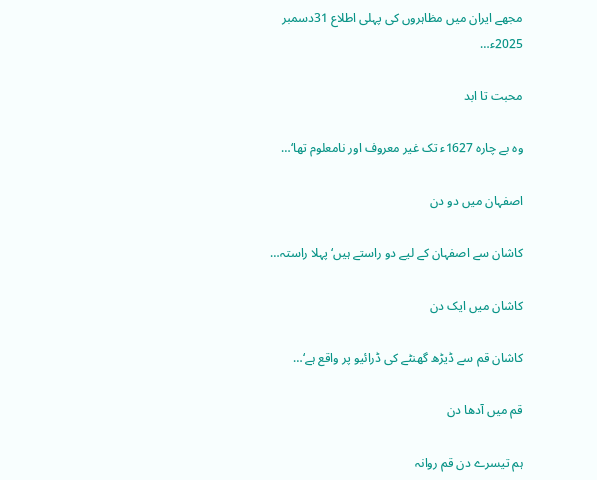مجھے ایران میں مظاہروں کی پہلی اطلاع 31دسمبر 2025ء…

محبت تا ابد

وہ بے چارہ 1627ء تک غیر معروف اور نامعلوم تھا‘…

اصفہان میں دو دن

کاشان سے اصفہان کے لیے دو راستے ہیں‘ پہلا راستہ…

کاشان میں ایک دن

کاشان قم سے ڈیڑھ گھنٹے کی ڈرائیو پر واقع ہے‘…

قم میں آدھا دن

ہم تیسرے دن قم روانہ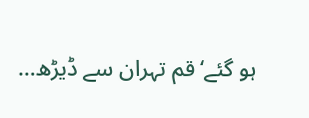ہو گئے‘ قم تہران سے ڈیڑھ…